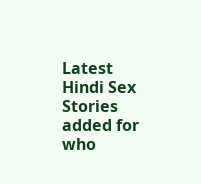Latest Hindi Sex Stories added for who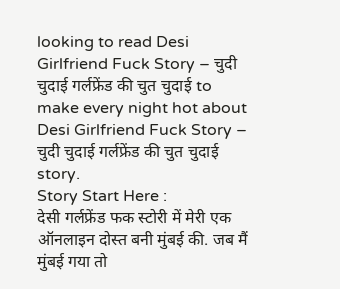looking to read Desi Girlfriend Fuck Story – चुदी चुदाई गर्लफ्रेंड की चुत चुदाई to make every night hot about Desi Girlfriend Fuck Story – चुदी चुदाई गर्लफ्रेंड की चुत चुदाई story.
Story Start Here :
देसी गर्लफ्रेंड फक स्टोरी में मेरी एक ऑनलाइन दोस्त बनी मुंबई की. जब मैं मुंबई गया तो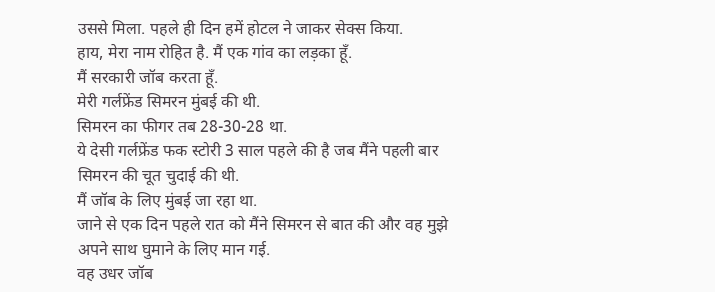उससे मिला. पहले ही दिन हमें होटल ने जाकर सेक्स किया.
हाय, मेरा नाम रोहित है. मैं एक गांव का लड़का हूँ.
मैं सरकारी जॉब करता हूँ.
मेरी गर्लफ्रेंड सिमरन मुंबई की थी.
सिमरन का फीगर तब 28-30-28 था.
ये देसी गर्लफ्रेंड फक स्टोरी 3 साल पहले की है जब मैंने पहली बार सिमरन की चूत चुदाई की थी.
मैं जॉब के लिए मुंबई जा रहा था.
जाने से एक दिन पहले रात को मैंने सिमरन से बात की और वह मुझे अपने साथ घुमाने के लिए मान गई.
वह उधर जॉब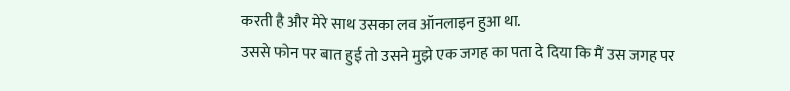करती है और मेरे साथ उसका लव ऑनलाइन हुआ था.
उससे फोन पर बात हुई तो उसने मुझे एक जगह का पता दे दिया कि मैं उस जगह पर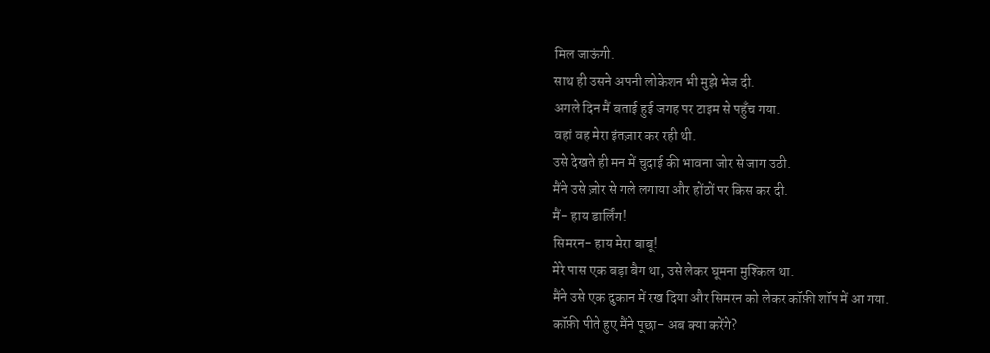मिल जाऊंगी.
साथ ही उसने अपनी लोकेशन भी मुझे भेज दी.
अगले दिन मैं बताई हुई जगह पर टाइम से पहुँच गया.
वहां वह मेरा इंतज़ार कर रही थी.
उसे देखते ही मन में चुदाई की भावना जोर से जाग उठी.
मैंने उसे ज़ोर से गले लगाया और होंठों पर किस कर दी.
मैं- हाय डार्लिंग!
सिमरन- हाय मेरा बाबू!
मेरे पास एक बड़ा बैग था, उसे लेकर घूमना मुश्किल था.
मैंने उसे एक दुकान में रख दिया और सिमरन को लेकर कॉफ़ी शॉप में आ गया.
कॉफ़ी पीते हुए मैंने पूछा- अब क्या करेंगे?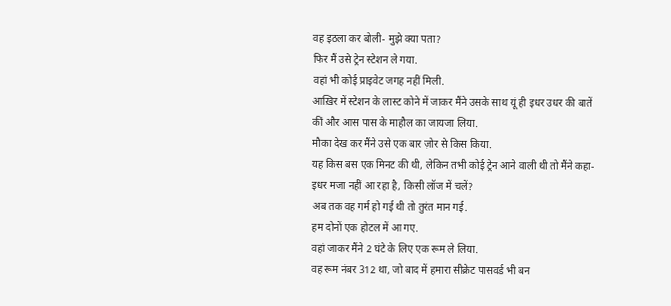वह इठला कर बोली- मुझे क्या पता?
फिर मैं उसे ट्रेन स्टेशन ले गया.
वहां भी कोई प्राइवेट जगह नहीं मिली.
आख़िर में स्टेशन के लास्ट कोने में जाकर मैंने उसके साथ यूं ही इधर उधर की बातें कीं और आस पास के माहौल का जायजा लिया.
मौका देख कर मैंने उसे एक बार ज़ोर से किस किया.
यह किस बस एक मिनट की थी, लेकिन तभी कोई ट्रेन आने वाली थी तो मैंने कहा- इधर मजा नहीं आ रहा है, किसी लॉज में चलें?
अब तक वह गर्म हो गई थी तो तुरंत मान गई.
हम दोनों एक होटल में आ गए.
वहां जाकर मैंने 2 घंटे के लिए एक रूम ले लिया.
वह रूम नंबर 312 था, जो बाद में हमारा सीक्रेट पासवर्ड भी बन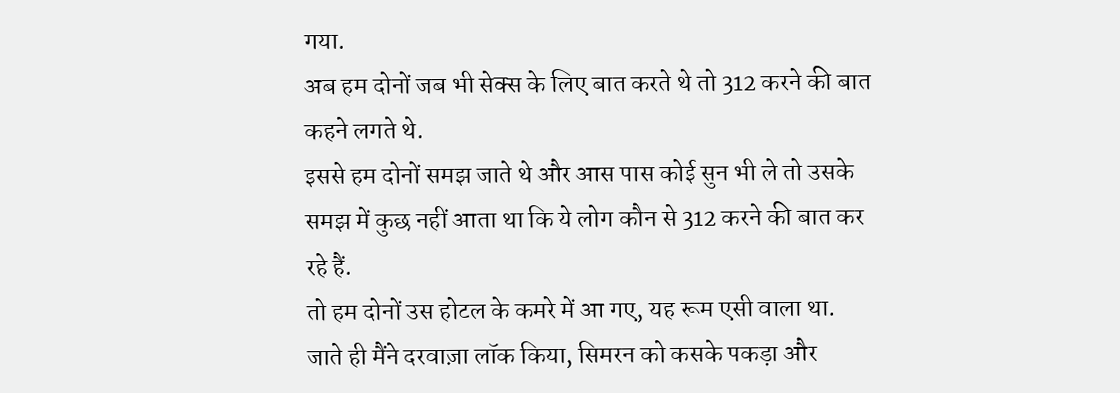गया.
अब हम दोनों जब भी सेक्स के लिए बात करते थे तो 312 करने की बात कहने लगते थे.
इससे हम दोनों समझ जाते थे और आस पास कोई सुन भी ले तो उसके समझ में कुछ नहीं आता था कि ये लोग कौन से 312 करने की बात कर रहे हैं.
तो हम दोनों उस होटल के कमरे में आ गए, यह रूम एसी वाला था.
जाते ही मैंने दरवाज़ा लॉक किया, सिमरन को कसके पकड़ा और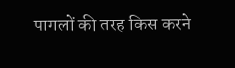पागलों की तरह किस करने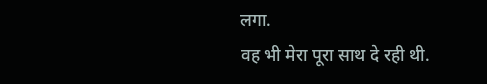लगा.
वह भी मेरा पूरा साथ दे रही थी.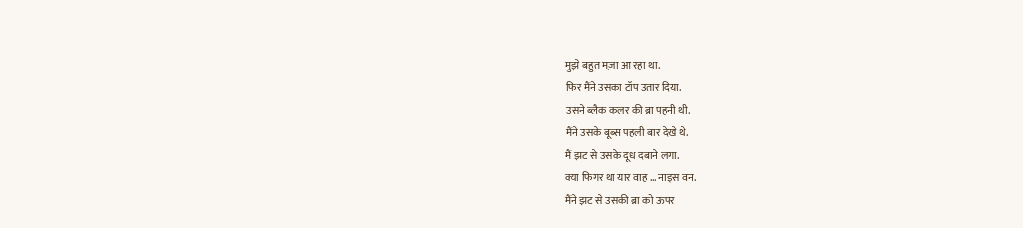मुझे बहुत मज़ा आ रहा था.
फिर मैंने उसका टॉप उतार दिया.
उसने ब्लैक कलर की ब्रा पहनी थी.
मैंने उसके बूब्स पहली बार देखे थे.
मैं झट से उसके दूध दबाने लगा.
क्या फिगर था यार वाह … नाइस वन.
मैंने झट से उसकी ब्रा को ऊपर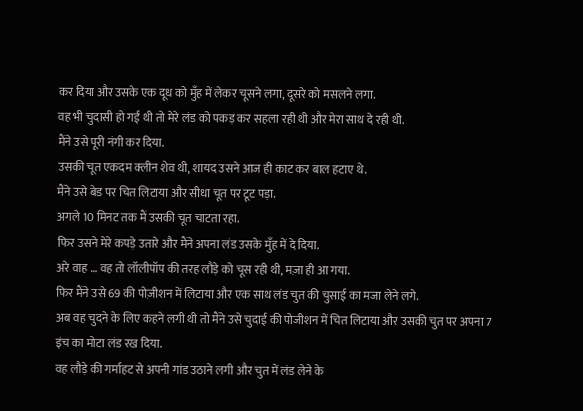कर दिया और उसके एक दूध को मुँह में लेकर चूसने लगा, दूसरे को मसलने लगा.
वह भी चुदासी हो गई थी तो मेरे लंड को पकड़ कर सहला रही थी और मेरा साथ दे रही थी.
मैंने उसे पूरी नंगी कर दिया.
उसकी चूत एकदम क्लीन शेव थी, शायद उसने आज ही काट कर बाल हटाए थे.
मैंने उसे बेड पर चित लिटाया और सीधा चूत पर टूट पड़ा.
अगले 10 मिनट तक मैं उसकी चूत चाटता रहा.
फिर उसने मेरे कपड़े उतारे और मैंने अपना लंड उसके मुँह में दे दिया.
अरे वाह … वह तो लॉलीपॉप की तरह लौड़े को चूस रही थी, मज़ा ही आ गया.
फिर मैंने उसे 69 की पोज़ीशन में लिटाया और एक साथ लंड चुत की चुसाई का मजा लेने लगे.
अब वह चुदने के लिए कहने लगी थी तो मैंने उसे चुदाई की पोजीशन में चित लिटाया और उसकी चुत पर अपना 7 इंच का मोटा लंड रख दिया.
वह लौड़े की गर्माहट से अपनी गांड उठाने लगी और चुत में लंड लेने के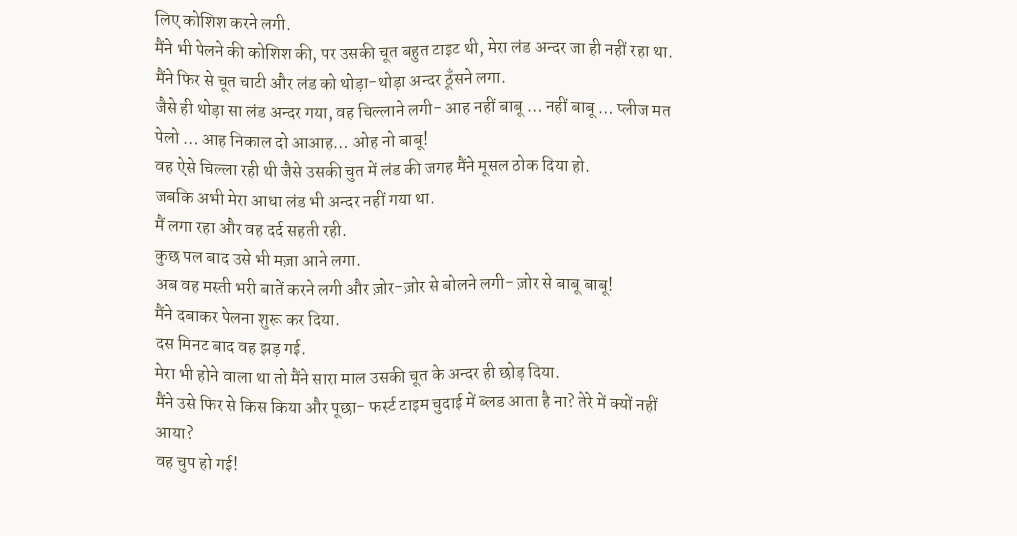लिए कोशिश करने लगी.
मैंने भी पेलने की कोशिश की, पर उसकी चूत बहुत टाइट थी, मेरा लंड अन्दर जा ही नहीं रहा था.
मैंने फिर से चूत चाटी और लंड को थोड़ा-थोड़ा अन्दर ठूँसने लगा.
जैसे ही थोड़ा सा लंड अन्दर गया, वह चिल्लाने लगी- आह नहीं बाबू … नहीं बाबू … प्लीज मत पेलो … आह निकाल दो आआह… ओह नो बाबू!
वह ऐसे चिल्ला रही थी जैसे उसकी चुत में लंड की जगह मैंने मूसल ठोक दिया हो.
जबकि अभी मेरा आधा लंड भी अन्दर नहीं गया था.
मैं लगा रहा और वह दर्द सहती रही.
कुछ पल बाद उसे भी मज़ा आने लगा.
अब वह मस्ती भरी बातें करने लगी और ज़ोर-ज़ोर से बोलने लगी- ज़ोर से बाबू बाबू!
मैंने दबाकर पेलना शुरू कर दिया.
दस मिनट बाद वह झड़ गई.
मेरा भी होने वाला था तो मैंने सारा माल उसकी चूत के अन्दर ही छोड़ दिया.
मैंने उसे फिर से किस किया और पूछा- फर्स्ट टाइम चुदाई में ब्लड आता है ना? तेरे में क्यों नहीं आया?
वह चुप हो गई!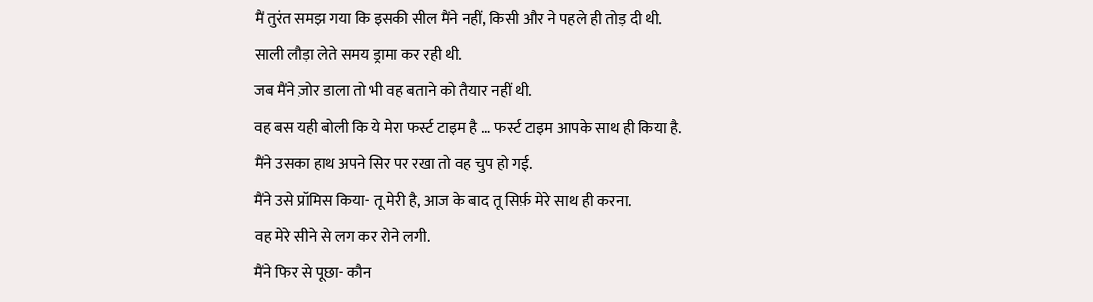मैं तुरंत समझ गया कि इसकी सील मैंने नहीं, किसी और ने पहले ही तोड़ दी थी.
साली लौड़ा लेते समय ड्रामा कर रही थी.
जब मैंने ज़ोर डाला तो भी वह बताने को तैयार नहीं थी.
वह बस यही बोली कि ये मेरा फर्स्ट टाइम है … फर्स्ट टाइम आपके साथ ही किया है.
मैंने उसका हाथ अपने सिर पर रखा तो वह चुप हो गई.
मैंने उसे प्रॉमिस किया- तू मेरी है, आज के बाद तू सिर्फ़ मेरे साथ ही करना.
वह मेरे सीने से लग कर रोने लगी.
मैंने फिर से पूछा- कौन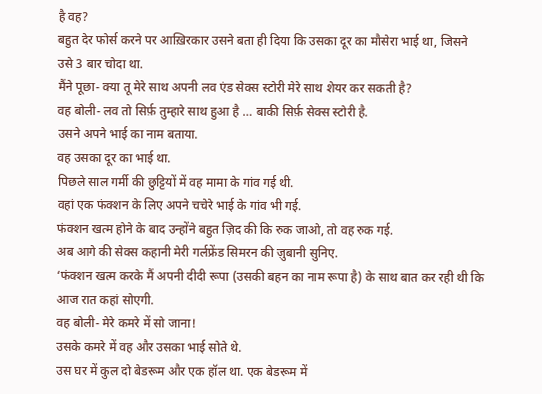है वह?
बहुत देर फोर्स करने पर आख़िरकार उसने बता ही दिया कि उसका दूर का मौसेरा भाई था, जिसने उसे 3 बार चोदा था.
मैंने पूछा- क्या तू मेरे साथ अपनी लव एंड सेक्स स्टोरी मेरे साथ शेयर कर सकती है?
वह बोली- लव तो सिर्फ़ तुम्हारे साथ हुआ है … बाकी सिर्फ़ सेक्स स्टोरी है.
उसने अपने भाई का नाम बताया.
वह उसका दूर का भाई था.
पिछले साल गर्मी की छुट्टियों में वह मामा के गांव गई थी.
वहां एक फंक्शन के लिए अपने चचेरे भाई के गांव भी गई.
फंक्शन खत्म होने के बाद उन्होंने बहुत ज़िद की कि रुक जाओ, तो वह रुक गई.
अब आगे की सेक्स कहानी मेरी गर्लफ्रेंड सिमरन की ज़ुबानी सुनिए.
‘फंक्शन खत्म करके मैं अपनी दीदी रूपा (उसकी बहन का नाम रूपा है) के साथ बात कर रही थी कि आज रात कहां सोएगी.
वह बोली- मेरे कमरे में सो जाना!
उसके कमरे में वह और उसका भाई सोते थे.
उस घर में कुल दो बेडरूम और एक हॉल था. एक बेडरूम में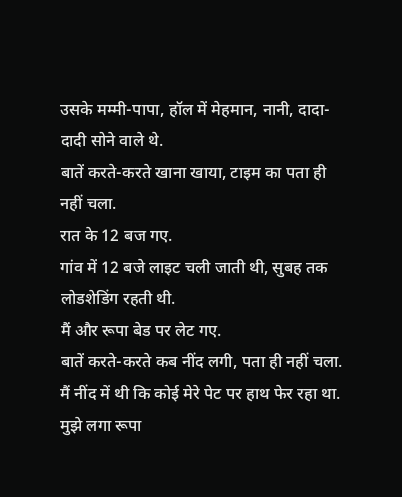उसके मम्मी-पापा, हॉल में मेहमान, नानी, दादा-दादी सोने वाले थे.
बातें करते-करते खाना खाया, टाइम का पता ही नहीं चला.
रात के 12 बज गए.
गांव में 12 बजे लाइट चली जाती थी, सुबह तक लोडशेडिंग रहती थी.
मैं और रूपा बेड पर लेट गए.
बातें करते-करते कब नींद लगी, पता ही नहीं चला.
मैं नींद में थी कि कोई मेरे पेट पर हाथ फेर रहा था.
मुझे लगा रूपा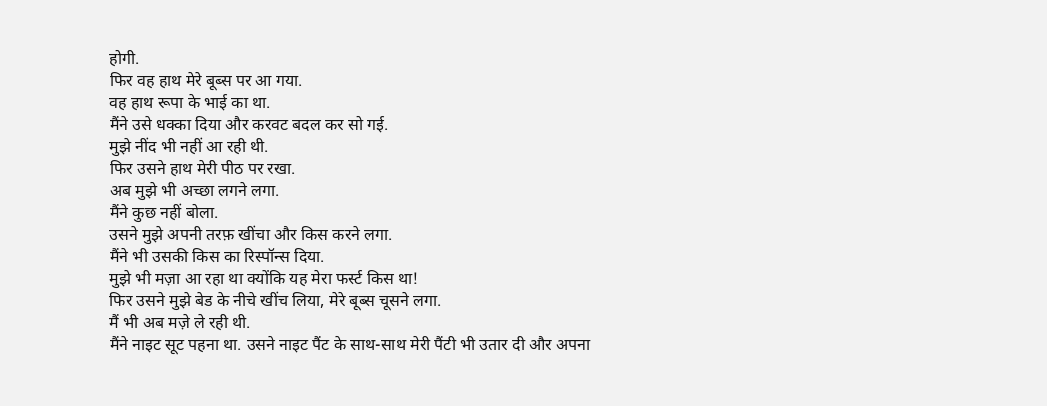होगी.
फिर वह हाथ मेरे बूब्स पर आ गया.
वह हाथ रूपा के भाई का था.
मैंने उसे धक्का दिया और करवट बदल कर सो गई.
मुझे नींद भी नहीं आ रही थी.
फिर उसने हाथ मेरी पीठ पर रखा.
अब मुझे भी अच्छा लगने लगा.
मैंने कुछ नहीं बोला.
उसने मुझे अपनी तरफ़ खींचा और किस करने लगा.
मैंने भी उसकी किस का रिस्पॉन्स दिया.
मुझे भी मज़ा आ रहा था क्योंकि यह मेरा फर्स्ट किस था!
फिर उसने मुझे बेड के नीचे खींच लिया, मेरे बूब्स चूसने लगा.
मैं भी अब मज़े ले रही थी.
मैंने नाइट सूट पहना था. उसने नाइट पैंट के साथ-साथ मेरी पैंटी भी उतार दी और अपना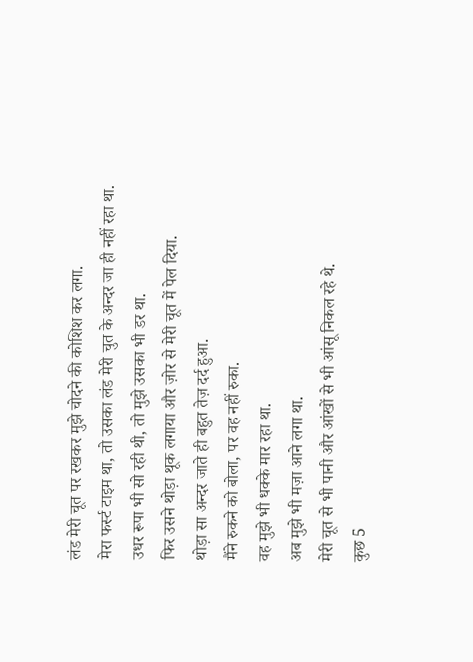लंड मेरी चूत पर रखकर मुझे चोदने की कोशिश कर लगा.
मेरा फर्स्ट टाइम था, तो उसका लंड मेरी चुत के अन्दर जा ही नहीं रहा था.
उधर रूपा भी सो रही थी, तो मुझे उसका भी डर था.
फिर उसने थोड़ा थूक लगाया और ज़ोर से मेरी चूत में पेल दिया.
थोड़ा सा अन्दर जाते ही बहुत तेज़ दर्द हुआ.
मैंने रुकने को बोला, पर वह नहीं रुका.
वह मुझे भी धक्के मार रहा था.
अब मुझे भी मज़ा आने लगा था.
मेरी चूत से भी पानी और आंखों से भी आंसू निकल रहे थे.
कुछ 5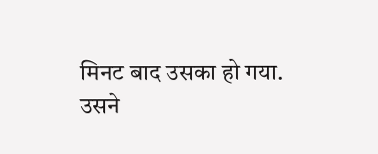मिनट बाद उसका हो गया.
उसने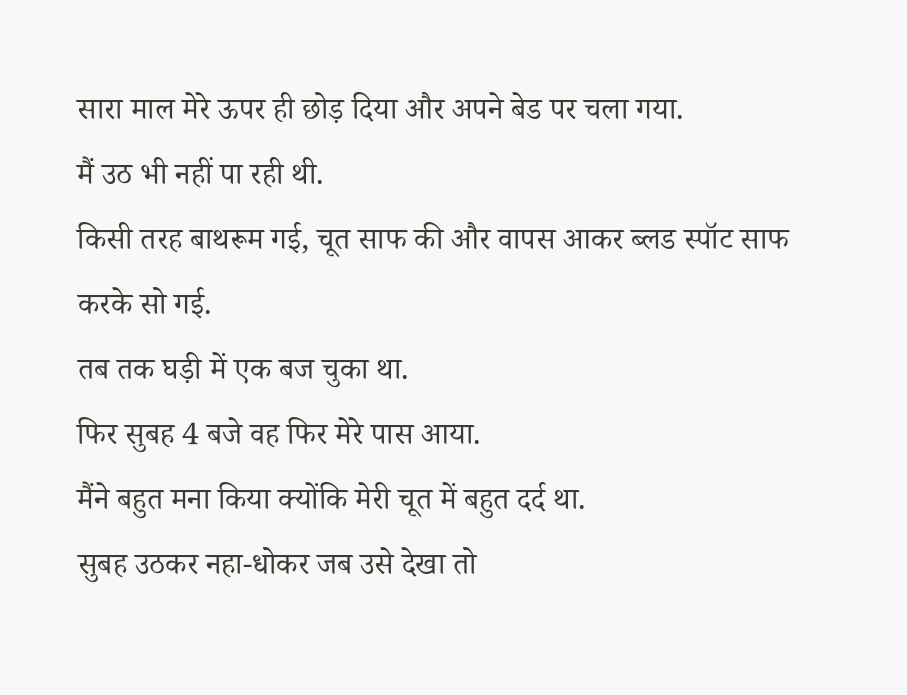सारा माल मेरे ऊपर ही छोड़ दिया और अपने बेड पर चला गया.
मैं उठ भी नहीं पा रही थी.
किसी तरह बाथरूम गई, चूत साफ की और वापस आकर ब्लड स्पॉट साफ करके सो गई.
तब तक घड़ी में एक बज चुका था.
फिर सुबह 4 बजे वह फिर मेरे पास आया.
मैंने बहुत मना किया क्योंकि मेरी चूत में बहुत दर्द था.
सुबह उठकर नहा-धोकर जब उसे देखा तो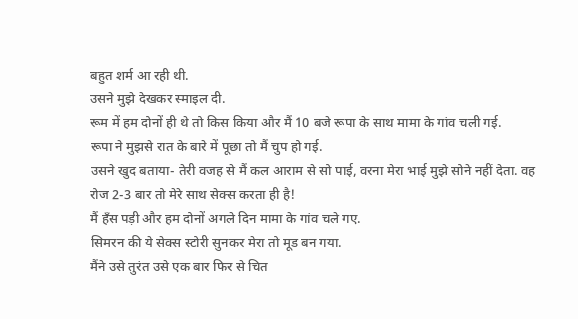बहुत शर्म आ रही थी.
उसने मुझे देखकर स्माइल दी.
रूम में हम दोनों ही थे तो किस किया और मैं 10 बजे रूपा के साथ मामा के गांव चली गई.
रूपा ने मुझसे रात के बारे में पूछा तो मैं चुप हो गई.
उसने खुद बताया- तेरी वजह से मैं कल आराम से सो पाई, वरना मेरा भाई मुझे सोने नहीं देता. वह रोज 2-3 बार तो मेरे साथ सेक्स करता ही है!
मैं हँस पड़ी और हम दोनों अगले दिन मामा के गांव चले गए.
सिमरन की ये सेक्स स्टोरी सुनकर मेरा तो मूड बन गया.
मैंने उसे तुरंत उसे एक बार फिर से चित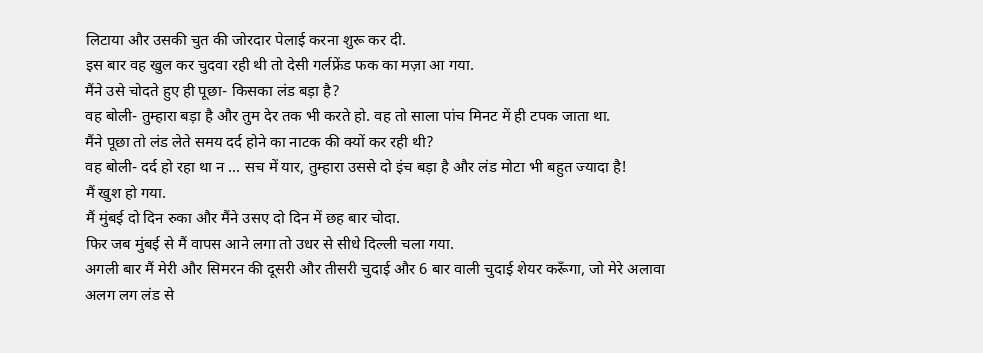लिटाया और उसकी चुत की जोरदार पेलाई करना शुरू कर दी.
इस बार वह खुल कर चुदवा रही थी तो देसी गर्लफ्रेंड फक का मज़ा आ गया.
मैंने उसे चोदते हुए ही पूछा- किसका लंड बड़ा है?
वह बोली- तुम्हारा बड़ा है और तुम देर तक भी करते हो. वह तो साला पांच मिनट में ही टपक जाता था.
मैंने पूछा तो लंड लेते समय दर्द होने का नाटक की क्यों कर रही थी?
वह बोली- दर्द हो रहा था न … सच में यार, तुम्हारा उससे दो इंच बड़ा है और लंड मोटा भी बहुत ज्यादा है!
मैं खुश हो गया.
मैं मुंबई दो दिन रुका और मैंने उसए दो दिन में छह बार चोदा.
फिर जब मुंबई से मैं वापस आने लगा तो उधर से सीधे दिल्ली चला गया.
अगली बार मैं मेरी और सिमरन की दूसरी और तीसरी चुदाई और 6 बार वाली चुदाई शेयर करूँगा, जो मेरे अलावा अलग लग लंड से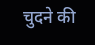चुदने की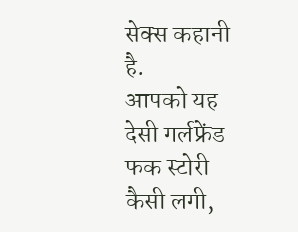सेक्स कहानी है.
आपको यह देसी गर्लफ्रेंड फक स्टोरी कैसी लगी,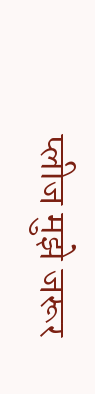प्लीज मुझे जरूर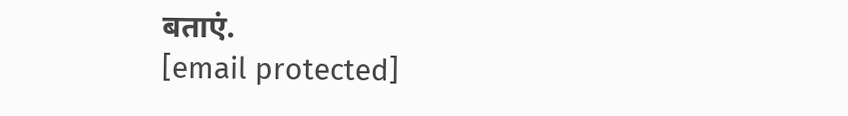बताएं.
[email protected]